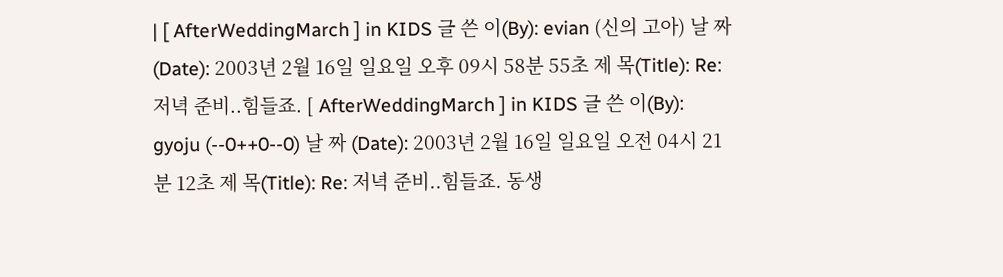| [ AfterWeddingMarch ] in KIDS 글 쓴 이(By): evian (신의 고아) 날 짜 (Date): 2003년 2월 16일 일요일 오후 09시 58분 55초 제 목(Title): Re: 저녁 준비..힘들죠. [ AfterWeddingMarch ] in KIDS 글 쓴 이(By): gyoju (--0++0--0) 날 짜 (Date): 2003년 2월 16일 일요일 오전 04시 21분 12초 제 목(Title): Re: 저녁 준비..힘들죠. 동생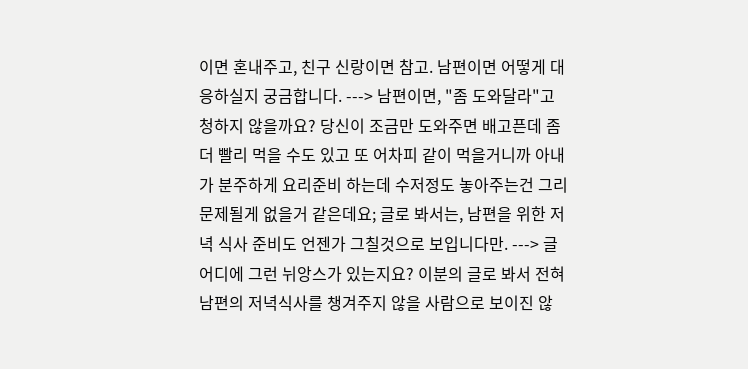이면 혼내주고, 친구 신랑이면 참고. 남편이면 어떻게 대응하실지 궁금합니다. ---> 남편이면, "좀 도와달라"고 청하지 않을까요? 당신이 조금만 도와주면 배고픈데 좀 더 빨리 먹을 수도 있고 또 어차피 같이 먹을거니까 아내가 분주하게 요리준비 하는데 수저정도 놓아주는건 그리 문제될게 없을거 같은데요; 글로 봐서는, 남편을 위한 저녁 식사 준비도 언젠가 그칠것으로 보입니다만. ---> 글 어디에 그런 뉘앙스가 있는지요? 이분의 글로 봐서 전혀 남편의 저녁식사를 챙겨주지 않을 사람으로 보이진 않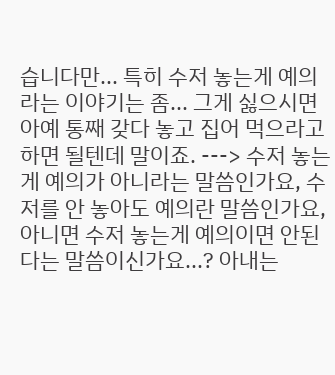습니다만... 특히 수저 놓는게 예의라는 이야기는 좀... 그게 싫으시면 아예 통째 갖다 놓고 집어 먹으라고 하면 될텐데 말이죠. ---> 수저 놓는게 예의가 아니라는 말씀인가요, 수저를 안 놓아도 예의란 말씀인가요, 아니면 수저 놓는게 예의이면 안된다는 말씀이신가요...? 아내는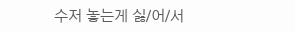수저 놓는게 싫/어/서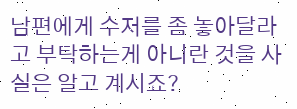남편에게 수저를 좀 놓아달라고 부탁하는게 아니란 것을 사실은 알고 계시죠?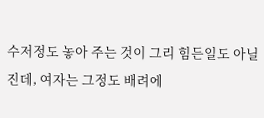수저정도 놓아 주는 것이 그리 힘든일도 아닐진데, 여자는 그정도 배려에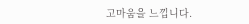고마움을 느낍니다.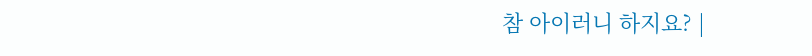참 아이러니 하지요? |